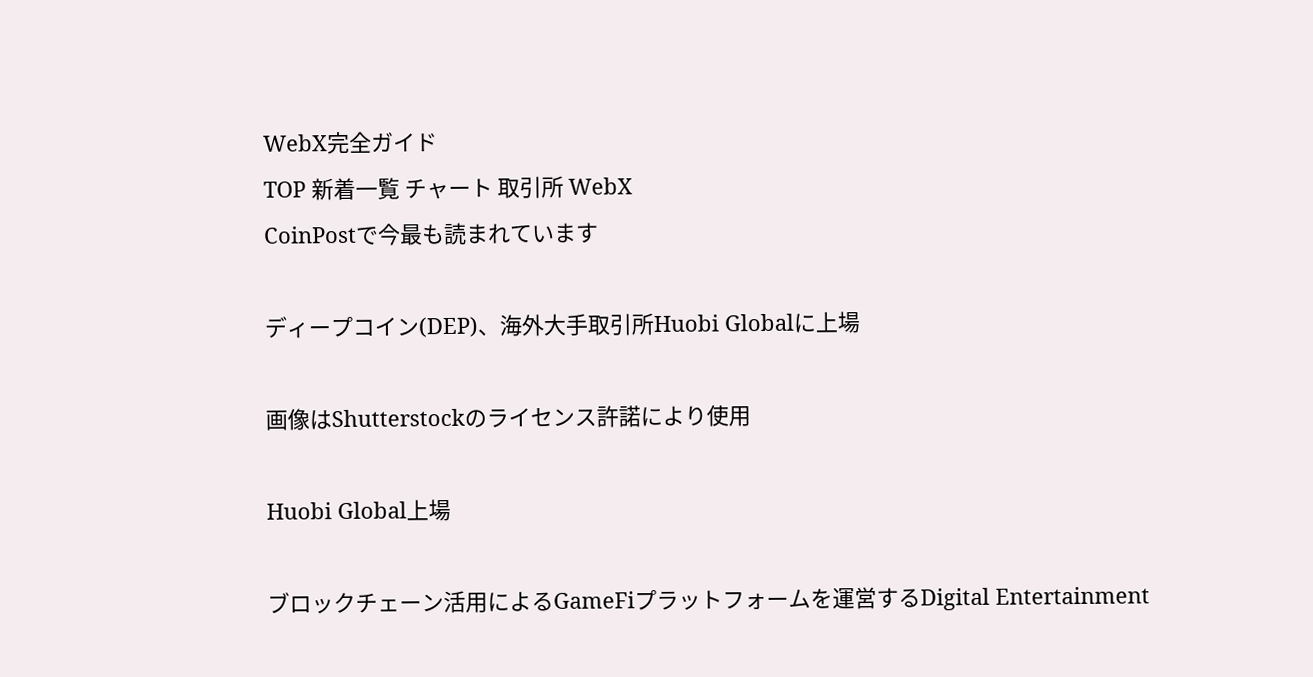WebX完全ガイド
TOP 新着一覧 チャート 取引所 WebX
CoinPostで今最も読まれています

ディープコイン(DEP)、海外大手取引所Huobi Globalに上場

画像はShutterstockのライセンス許諾により使用

Huobi Global上場

ブロックチェーン活用によるGameFiプラットフォームを運営するDigital Entertainment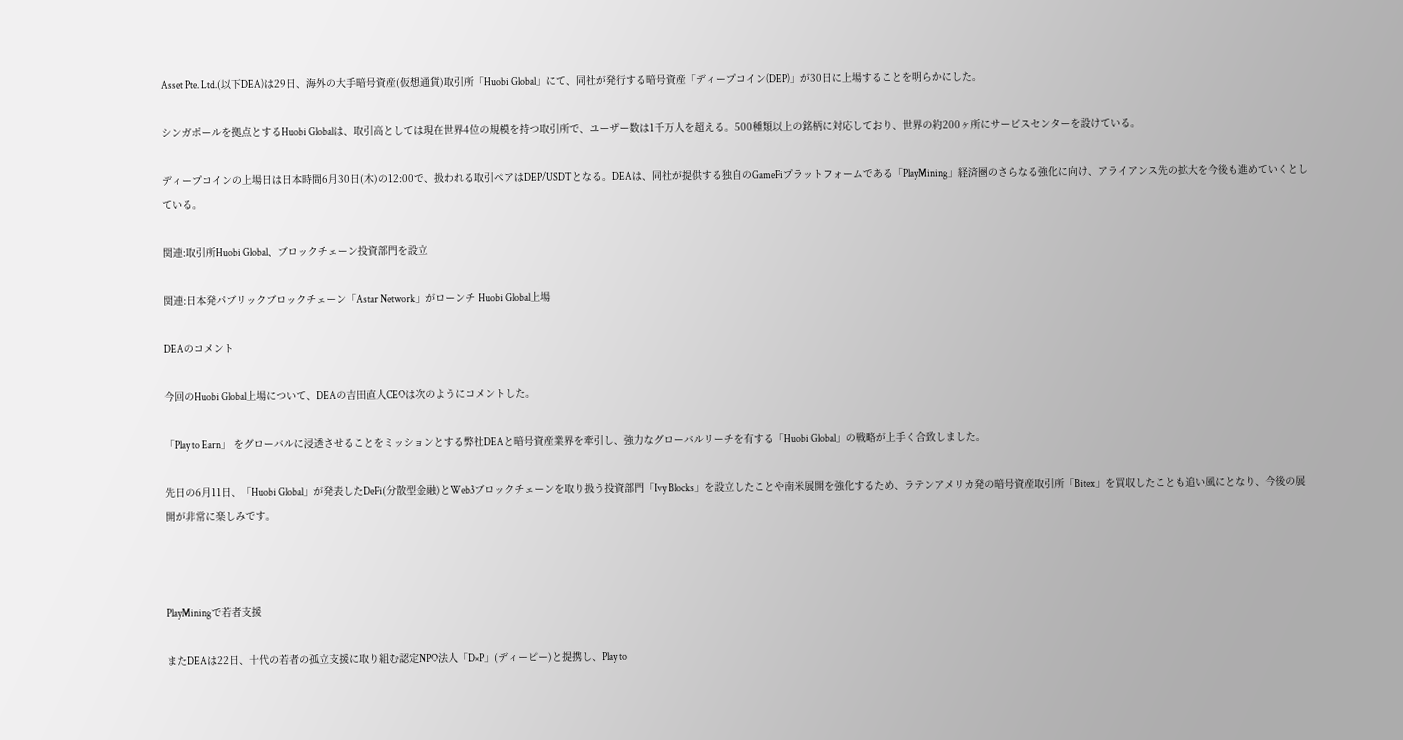Asset Pte. Ltd.(以下DEA)は29日、海外の大手暗号資産(仮想通貨)取引所「Huobi Global」にて、同社が発行する暗号資産「ディープコイン(DEP)」が30日に上場することを明らかにした。

シンガポールを拠点とするHuobi Globalは、取引高としては現在世界4位の規模を持つ取引所で、ユーザー数は1千万人を超える。500種類以上の銘柄に対応しており、世界の約200ヶ所にサービスセンターを設けている。

ディープコインの上場日は日本時間6月30日(木)の12:00で、扱われる取引ペアはDEP/USDTとなる。DEAは、同社が提供する独自のGameFiプラットフォームである「PlayMining」経済圏のさらなる強化に向け、アライアンス先の拡大を今後も進めていくとしている。

関連:取引所Huobi Global、ブロックチェーン投資部門を設立

関連:日本発パブリックブロックチェーン「Astar Network」がローンチ Huobi Global上場

DEAのコメント

今回のHuobi Global上場について、DEAの吉田直人CEOは次のようにコメントした。

「Play to Earn」 をグローバルに浸透させることをミッションとする弊社DEAと暗号資産業界を牽引し、強力なグローバルリーチを有する「Huobi Global」の戦略が上手く合致しました。

先日の6月11日、「Huobi Global」が発表したDeFi(分散型金融)とWeb3ブロックチェーンを取り扱う投資部門「Ivy Blocks」を設立したことや南米展開を強化するため、ラテンアメリカ発の暗号資産取引所「Bitex」を買収したことも追い風にとなり、今後の展開が非常に楽しみです。



PlayMiningで若者支援

またDEAは22日、十代の若者の孤立支援に取り組む認定NPO法人「D×P」(ディーピー)と提携し、Play to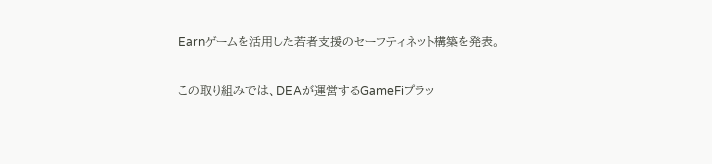Earnゲームを活用した若者支援のセーフティネット構築を発表。

この取り組みでは、DEAが運営するGameFiプラッ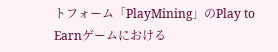トフォーム「PlayMining」のPlay to Earnゲームにおける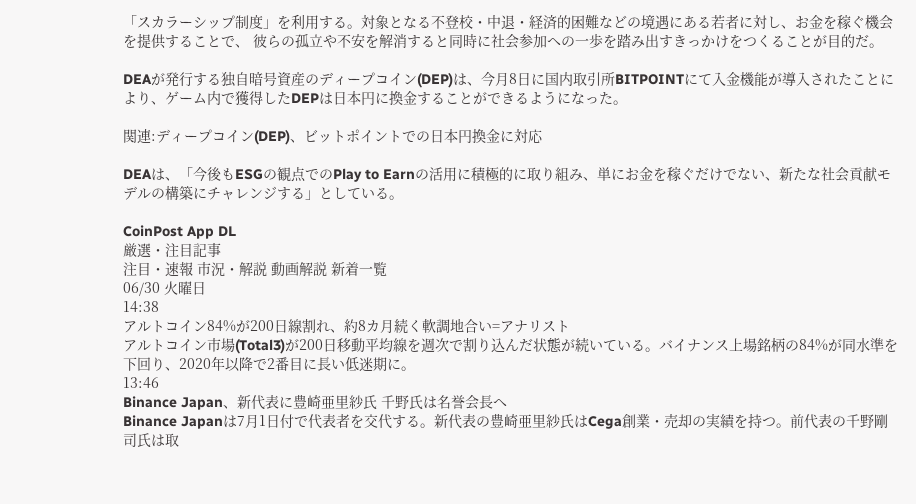「スカラーシップ制度」を利用する。対象となる不登校・中退・経済的困難などの境遇にある若者に対し、お金を稼ぐ機会を提供することで、 彼らの孤立や不安を解消すると同時に社会参加への一歩を踏み出すきっかけをつくることが目的だ。

DEAが発行する独自暗号資産のディープコイン(DEP)は、今月8日に国内取引所BITPOINTにて入金機能が導入されたことにより、ゲーム内で獲得したDEPは日本円に換金することができるようになった。

関連:ディープコイン(DEP)、ビットポイントでの日本円換金に対応

DEAは、「今後もESGの観点でのPlay to Earnの活用に積極的に取り組み、単にお金を稼ぐだけでない、新たな社会貢献モデルの構築にチャレンジする」としている。

CoinPost App DL
厳選・注目記事
注目・速報 市況・解説 動画解説 新着一覧
06/30 火曜日
14:38
アルトコイン84%が200日線割れ、約8カ月続く軟調地合い=アナリスト
アルトコイン市場(Total3)が200日移動平均線を週次で割り込んだ状態が続いている。バイナンス上場銘柄の84%が同水準を下回り、2020年以降で2番目に長い低迷期に。
13:46
Binance Japan、新代表に豊崎亜里紗氏 千野氏は名誉会長へ
Binance Japanは7月1日付で代表者を交代する。新代表の豊崎亜里紗氏はCega創業・売却の実績を持つ。前代表の千野剛司氏は取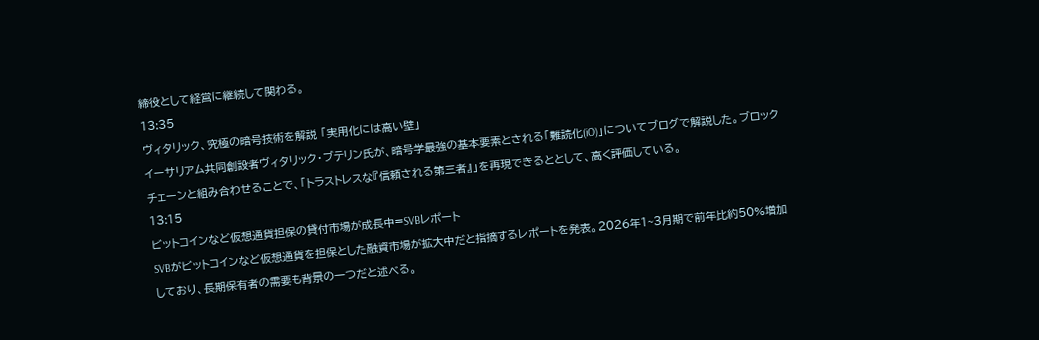締役として経営に継続して関わる。
13:35
ヴィタリック、究極の暗号技術を解説 「実用化には高い壁」
イーサリアム共同創設者ヴィタリック・ブテリン氏が、暗号学最強の基本要素とされる「難読化(iO)」についてブログで解説した。ブロックチェーンと組み合わせることで、「トラストレスな『信頼される第三者』」を再現できるととして、高く評価している。
13:15
ビットコインなど仮想通貨担保の貸付市場が成長中=SVBレポート
SVBがビットコインなど仮想通貨を担保とした融資市場が拡大中だと指摘するレポートを発表。2026年1~3月期で前年比約50%増加しており、長期保有者の需要も背景の一つだと述べる。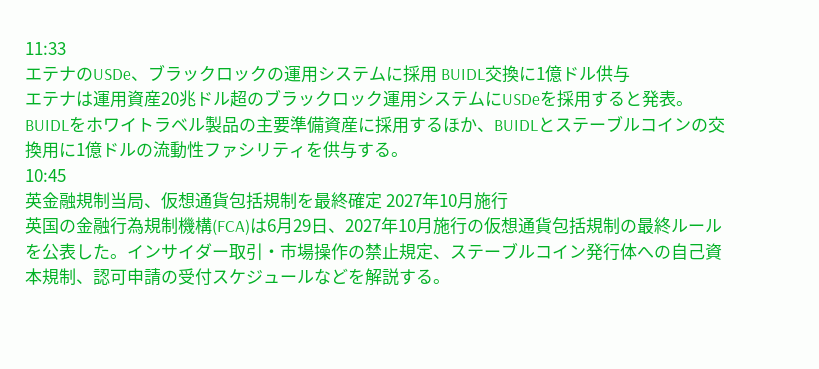11:33
エテナのUSDe、ブラックロックの運用システムに採用 BUIDL交換に1億ドル供与
エテナは運用資産20兆ドル超のブラックロック運用システムにUSDeを採用すると発表。BUIDLをホワイトラベル製品の主要準備資産に採用するほか、BUIDLとステーブルコインの交換用に1億ドルの流動性ファシリティを供与する。
10:45
英金融規制当局、仮想通貨包括規制を最終確定 2027年10月施行
英国の金融行為規制機構(FCA)は6月29日、2027年10月施行の仮想通貨包括規制の最終ルールを公表した。インサイダー取引・市場操作の禁止規定、ステーブルコイン発行体への自己資本規制、認可申請の受付スケジュールなどを解説する。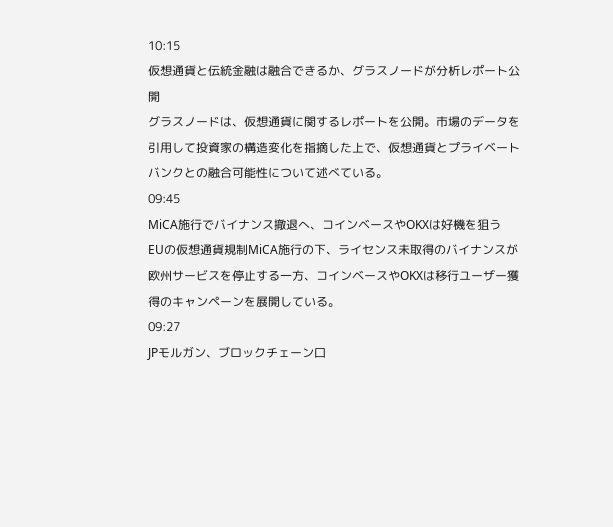10:15
仮想通貨と伝統金融は融合できるか、グラスノードが分析レポート公開
グラスノードは、仮想通貨に関するレポートを公開。市場のデータを引用して投資家の構造変化を指摘した上で、仮想通貨とプライベートバンクとの融合可能性について述べている。
09:45
MiCA施行でバイナンス撤退へ、コインベースやOKXは好機を狙う
EUの仮想通貨規制MiCA施行の下、ライセンス未取得のバイナンスが欧州サービスを停止する一方、コインベースやOKXは移行ユーザー獲得のキャンペーンを展開している。
09:27
JPモルガン、ブロックチェーン口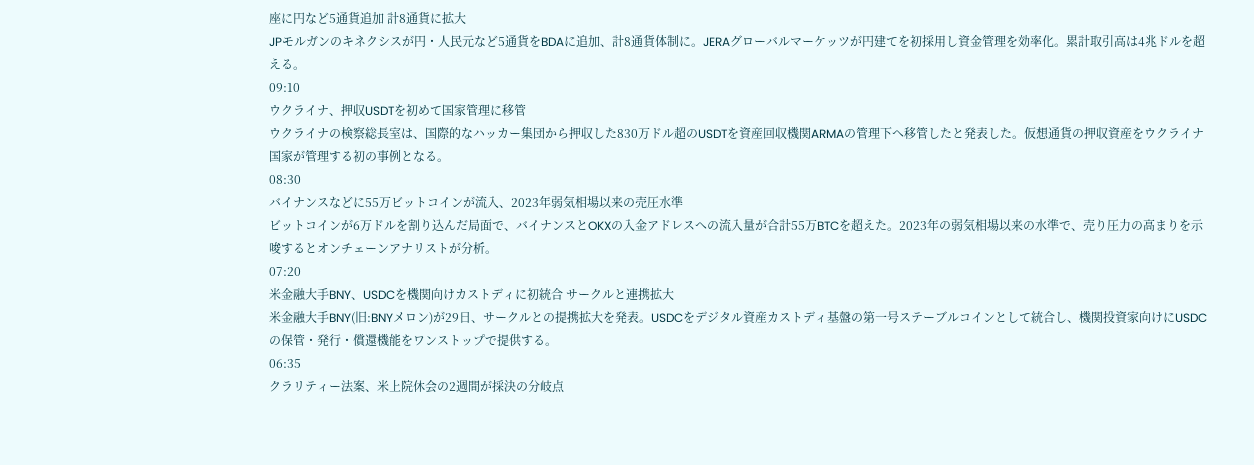座に円など5通貨追加 計8通貨に拡大
JPモルガンのキネクシスが円・人民元など5通貨をBDAに追加、計8通貨体制に。JERAグローバルマーケッツが円建てを初採用し資金管理を効率化。累計取引高は4兆ドルを超える。
09:10
ウクライナ、押収USDTを初めて国家管理に移管
ウクライナの検察総長室は、国際的なハッカー集団から押収した830万ドル超のUSDTを資産回収機関ARMAの管理下へ移管したと発表した。仮想通貨の押収資産をウクライナ国家が管理する初の事例となる。
08:30
バイナンスなどに55万ビットコインが流入、2023年弱気相場以来の売圧水準
ビットコインが6万ドルを割り込んだ局面で、バイナンスとOKXの入金アドレスへの流入量が合計55万BTCを超えた。2023年の弱気相場以来の水準で、売り圧力の高まりを示唆するとオンチェーンアナリストが分析。
07:20
米金融大手BNY、USDCを機関向けカストディに初統合 サークルと連携拡大
米金融大手BNY(旧:BNYメロン)が29日、サークルとの提携拡大を発表。USDCをデジタル資産カストディ基盤の第一号ステーブルコインとして統合し、機関投資家向けにUSDCの保管・発行・償還機能をワンストップで提供する。
06:35
クラリティー法案、米上院休会の2週間が採決の分岐点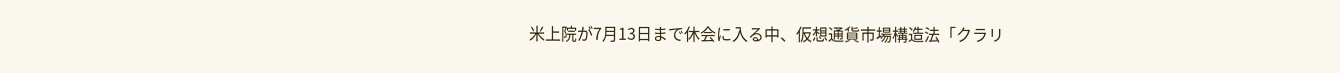米上院が7月13日まで休会に入る中、仮想通貨市場構造法「クラリ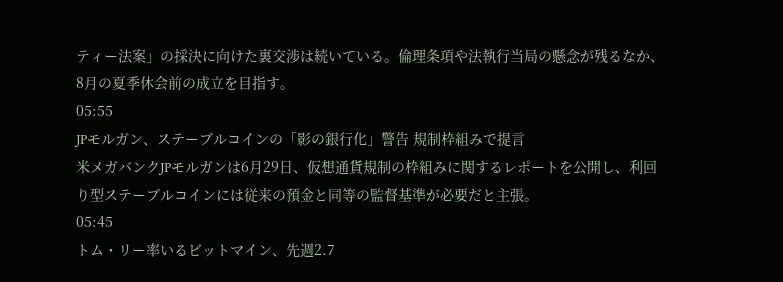ティー法案」の採決に向けた裏交渉は続いている。倫理条項や法執行当局の懸念が残るなか、8月の夏季休会前の成立を目指す。
05:55
JPモルガン、ステーブルコインの「影の銀行化」警告 規制枠組みで提言
米メガバンクJPモルガンは6月29日、仮想通貨規制の枠組みに関するレポートを公開し、利回り型ステーブルコインには従来の預金と同等の監督基準が必要だと主張。
05:45
トム・リー率いるビットマイン、先週2.7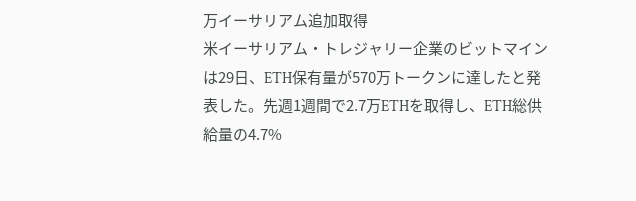万イーサリアム追加取得
米イーサリアム・トレジャリー企業のビットマインは29日、ETH保有量が570万トークンに達したと発表した。先週1週間で2.7万ETHを取得し、ETH総供給量の4.7%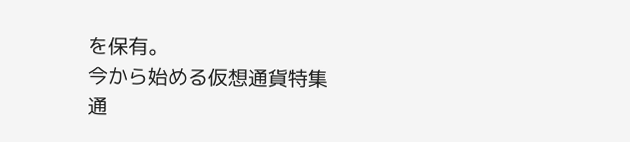を保有。
今から始める仮想通貨特集
通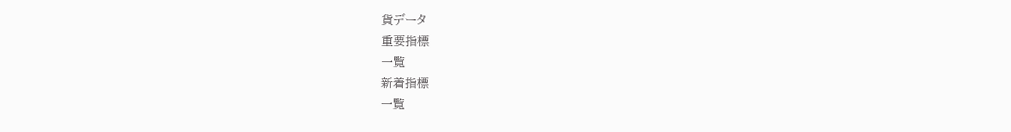貨データ
重要指標
一覧
新着指標
一覧